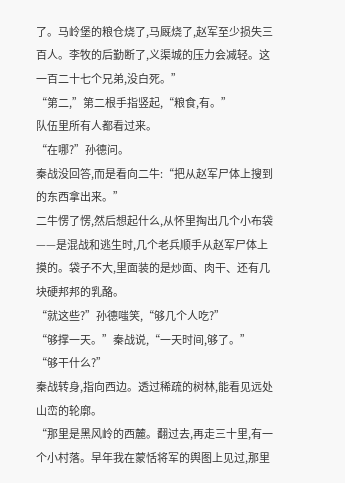了。马岭堡的粮仓烧了,马厩烧了,赵军至少损失三百人。李牧的后勤断了,义渠城的压力会减轻。这一百二十七个兄弟,没白死。”
“第二,”第二根手指竖起,“粮食,有。”
队伍里所有人都看过来。
“在哪?”孙德问。
秦战没回答,而是看向二牛:“把从赵军尸体上搜到的东西拿出来。”
二牛愣了愣,然后想起什么,从怀里掏出几个小布袋——是混战和逃生时,几个老兵顺手从赵军尸体上摸的。袋子不大,里面装的是炒面、肉干、还有几块硬邦邦的乳酪。
“就这些?”孙德嗤笑,“够几个人吃?”
“够撑一天。”秦战说,“一天时间,够了。”
“够干什么?”
秦战转身,指向西边。透过稀疏的树林,能看见远处山峦的轮廓。
“那里是黑风岭的西麓。翻过去,再走三十里,有一个小村落。早年我在蒙恬将军的舆图上见过,那里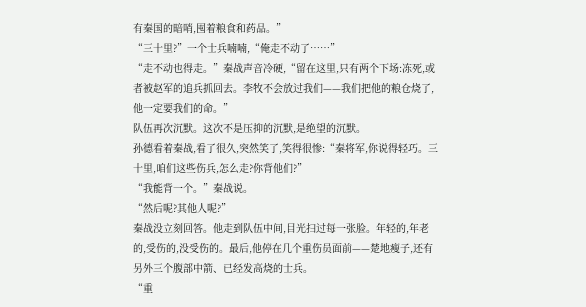有秦国的暗哨,囤着粮食和药品。”
“三十里?”一个士兵喃喃,“俺走不动了……”
“走不动也得走。”秦战声音冷硬,“留在这里,只有两个下场:冻死,或者被赵军的追兵抓回去。李牧不会放过我们——我们把他的粮仓烧了,他一定要我们的命。”
队伍再次沉默。这次不是压抑的沉默,是绝望的沉默。
孙德看着秦战,看了很久,突然笑了,笑得很惨:“秦将军,你说得轻巧。三十里,咱们这些伤兵,怎么走?你背他们?”
“我能背一个。”秦战说。
“然后呢?其他人呢?”
秦战没立刻回答。他走到队伍中间,目光扫过每一张脸。年轻的,年老的,受伤的,没受伤的。最后,他停在几个重伤员面前——楚地瘦子,还有另外三个腹部中箭、已经发高烧的士兵。
“重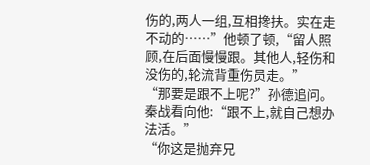伤的,两人一组,互相搀扶。实在走不动的……”他顿了顿,“留人照顾,在后面慢慢跟。其他人,轻伤和没伤的,轮流背重伤员走。”
“那要是跟不上呢?”孙德追问。
秦战看向他:“跟不上,就自己想办法活。”
“你这是抛弃兄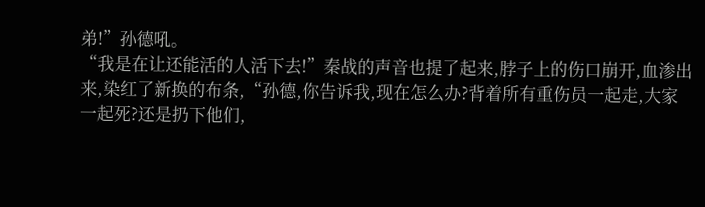弟!”孙德吼。
“我是在让还能活的人活下去!”秦战的声音也提了起来,脖子上的伤口崩开,血渗出来,染红了新换的布条,“孙德,你告诉我,现在怎么办?背着所有重伤员一起走,大家一起死?还是扔下他们,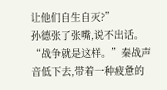让他们自生自灭?”
孙德张了张嘴,说不出话。
“战争就是这样。”秦战声音低下去,带着一种疲惫的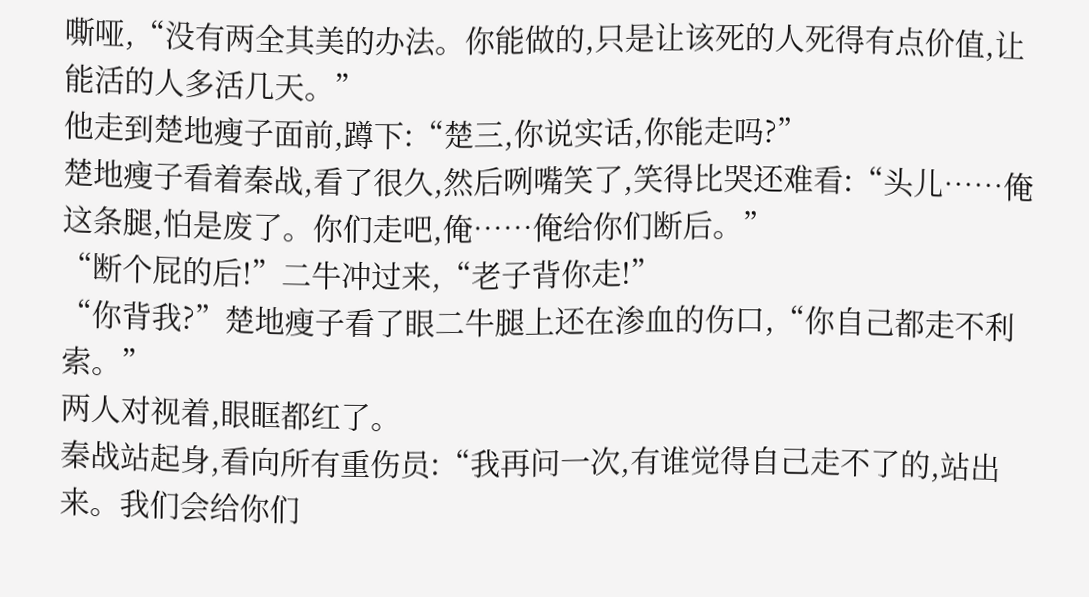嘶哑,“没有两全其美的办法。你能做的,只是让该死的人死得有点价值,让能活的人多活几天。”
他走到楚地瘦子面前,蹲下:“楚三,你说实话,你能走吗?”
楚地瘦子看着秦战,看了很久,然后咧嘴笑了,笑得比哭还难看:“头儿……俺这条腿,怕是废了。你们走吧,俺……俺给你们断后。”
“断个屁的后!”二牛冲过来,“老子背你走!”
“你背我?”楚地瘦子看了眼二牛腿上还在渗血的伤口,“你自己都走不利索。”
两人对视着,眼眶都红了。
秦战站起身,看向所有重伤员:“我再问一次,有谁觉得自己走不了的,站出来。我们会给你们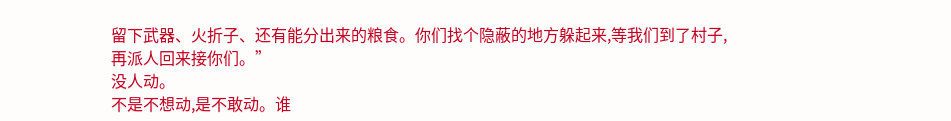留下武器、火折子、还有能分出来的粮食。你们找个隐蔽的地方躲起来,等我们到了村子,再派人回来接你们。”
没人动。
不是不想动,是不敢动。谁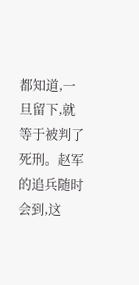都知道,一旦留下,就等于被判了死刑。赵军的追兵随时会到,这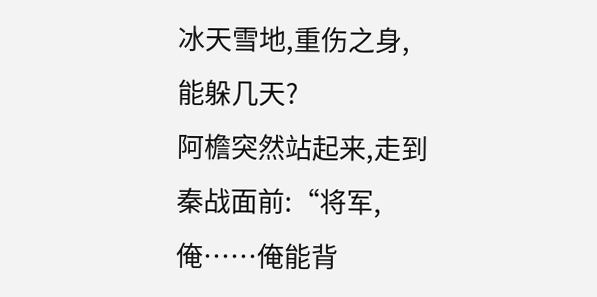冰天雪地,重伤之身,能躲几天?
阿檐突然站起来,走到秦战面前:“将军,俺……俺能背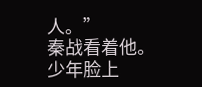人。”
秦战看着他。少年脸上